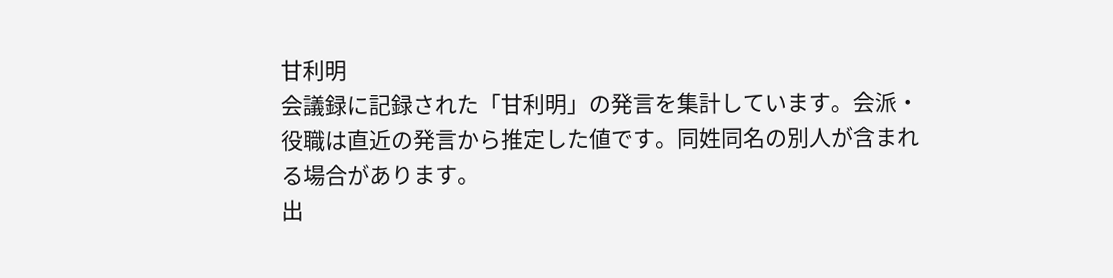甘利明
会議録に記録された「甘利明」の発言を集計しています。会派・役職は直近の発言から推定した値です。同姓同名の別人が含まれる場合があります。
出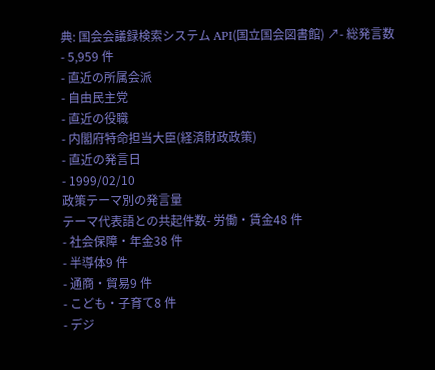典: 国会会議録検索システム API(国立国会図書館) ↗- 総発言数
- 5,959 件
- 直近の所属会派
- 自由民主党
- 直近の役職
- 内閣府特命担当大臣(経済財政政策)
- 直近の発言日
- 1999/02/10
政策テーマ別の発言量
テーマ代表語との共起件数- 労働・賃金48 件
- 社会保障・年金38 件
- 半導体9 件
- 通商・貿易9 件
- こども・子育て8 件
- デジ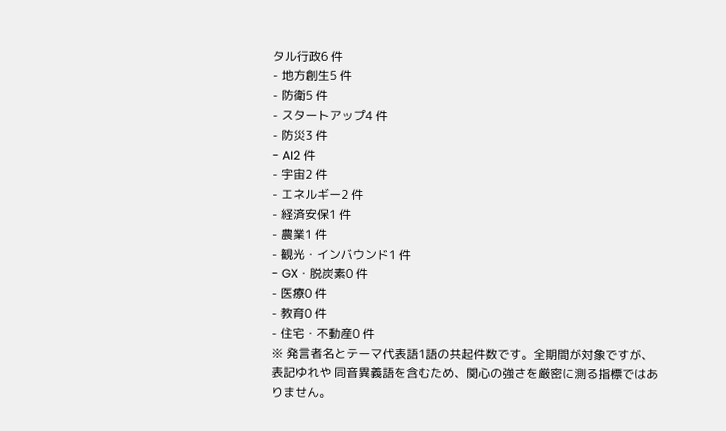タル行政6 件
- 地方創生5 件
- 防衛5 件
- スタートアップ4 件
- 防災3 件
- AI2 件
- 宇宙2 件
- エネルギー2 件
- 経済安保1 件
- 農業1 件
- 観光・インバウンド1 件
- GX・脱炭素0 件
- 医療0 件
- 教育0 件
- 住宅・不動産0 件
※ 発言者名とテーマ代表語1語の共起件数です。全期間が対象ですが、表記ゆれや 同音異義語を含むため、関心の強さを厳密に測る指標ではありません。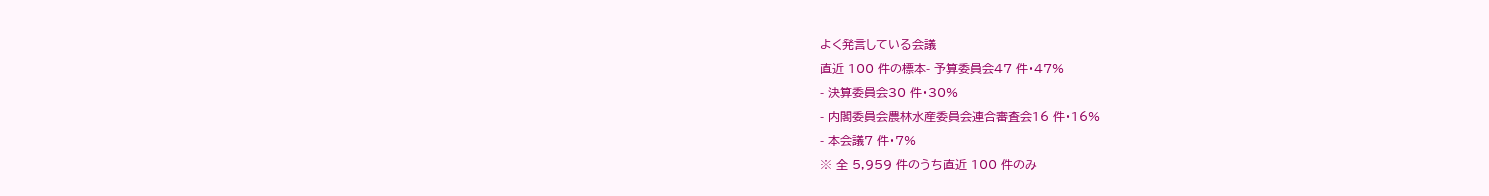よく発言している会議
直近 100 件の標本- 予算委員会47 件・47%
- 決算委員会30 件・30%
- 内閣委員会農林水産委員会連合審査会16 件・16%
- 本会議7 件・7%
※ 全 5,959 件のうち直近 100 件のみ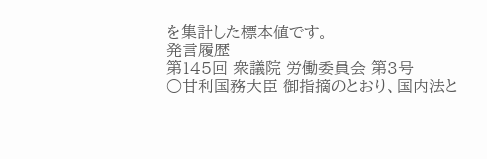を集計した標本値です。
発言履歴
第145回 衆議院 労働委員会 第3号
○甘利国務大臣 御指摘のとおり、国内法と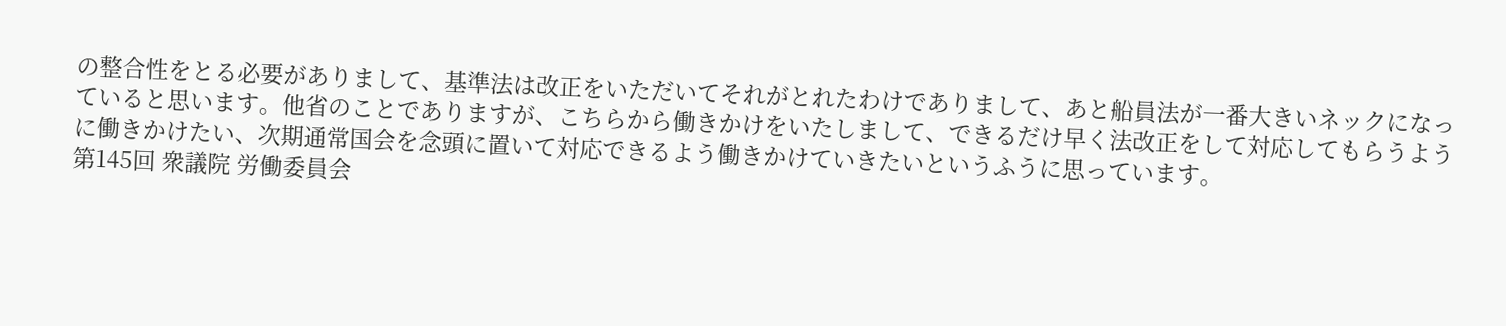の整合性をとる必要がありまして、基準法は改正をいただいてそれがとれたわけでありまして、あと船員法が一番大きいネックになっていると思います。他省のことでありますが、こちらから働きかけをいたしまして、できるだけ早く法改正をして対応してもらうように働きかけたい、次期通常国会を念頭に置いて対応できるよう働きかけていきたいというふうに思っています。
第145回 衆議院 労働委員会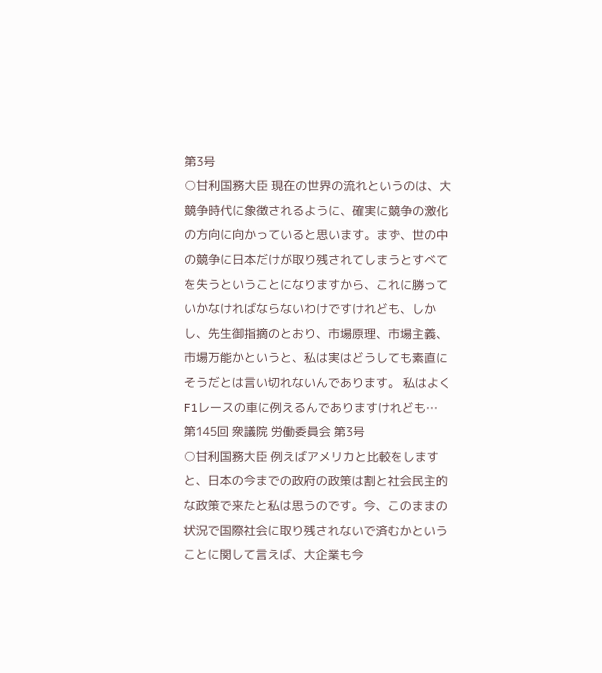第3号
○甘利国務大臣 現在の世界の流れというのは、大競争時代に象徴されるように、確実に競争の激化の方向に向かっていると思います。まず、世の中の競争に日本だけが取り残されてしまうとすべてを失うということになりますから、これに勝っていかなければならないわけですけれども、しかし、先生御指摘のとおり、市場原理、市場主義、市場万能かというと、私は実はどうしても素直にそうだとは言い切れないんであります。 私はよくF1レースの車に例えるんでありますけれども…
第145回 衆議院 労働委員会 第3号
○甘利国務大臣 例えばアメリカと比較をしますと、日本の今までの政府の政策は割と社会民主的な政策で来たと私は思うのです。今、このままの状況で国際社会に取り残されないで済むかということに関して言えば、大企業も今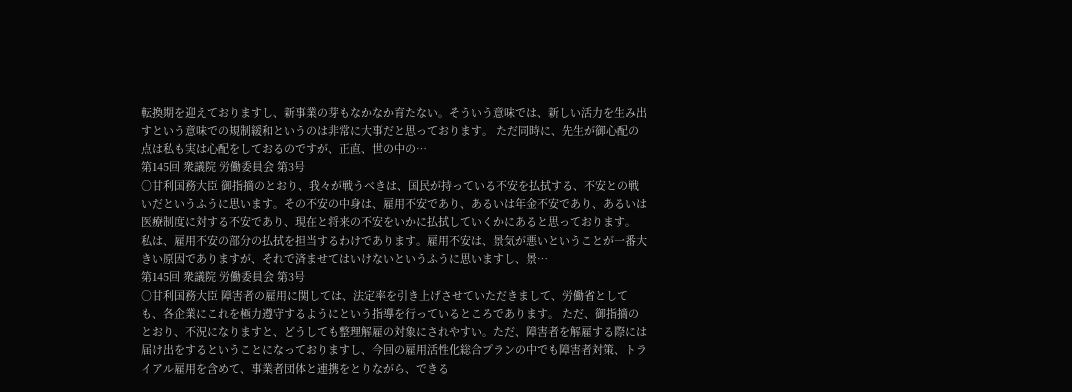転換期を迎えておりますし、新事業の芽もなかなか育たない。そういう意味では、新しい活力を生み出すという意味での規制緩和というのは非常に大事だと思っております。 ただ同時に、先生が御心配の点は私も実は心配をしておるのですが、正直、世の中の…
第145回 衆議院 労働委員会 第3号
○甘利国務大臣 御指摘のとおり、我々が戦うべきは、国民が持っている不安を払拭する、不安との戦いだというふうに思います。その不安の中身は、雇用不安であり、あるいは年金不安であり、あるいは医療制度に対する不安であり、現在と将来の不安をいかに払拭していくかにあると思っております。 私は、雇用不安の部分の払拭を担当するわけであります。雇用不安は、景気が悪いということが一番大きい原因でありますが、それで済ませてはいけないというふうに思いますし、景…
第145回 衆議院 労働委員会 第3号
○甘利国務大臣 障害者の雇用に関しては、法定率を引き上げさせていただきまして、労働省としても、各企業にこれを極力遵守するようにという指導を行っているところであります。 ただ、御指摘のとおり、不況になりますと、どうしても整理解雇の対象にされやすい。ただ、障害者を解雇する際には届け出をするということになっておりますし、今回の雇用活性化総合プランの中でも障害者対策、トライアル雇用を含めて、事業者団体と連携をとりながら、できる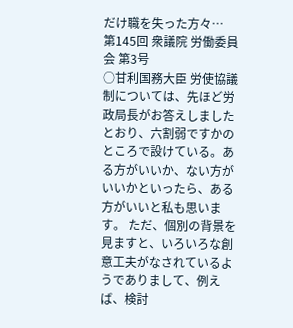だけ職を失った方々…
第145回 衆議院 労働委員会 第3号
○甘利国務大臣 労使協議制については、先ほど労政局長がお答えしましたとおり、六割弱ですかのところで設けている。ある方がいいか、ない方がいいかといったら、ある方がいいと私も思います。 ただ、個別の背景を見ますと、いろいろな創意工夫がなされているようでありまして、例えば、検討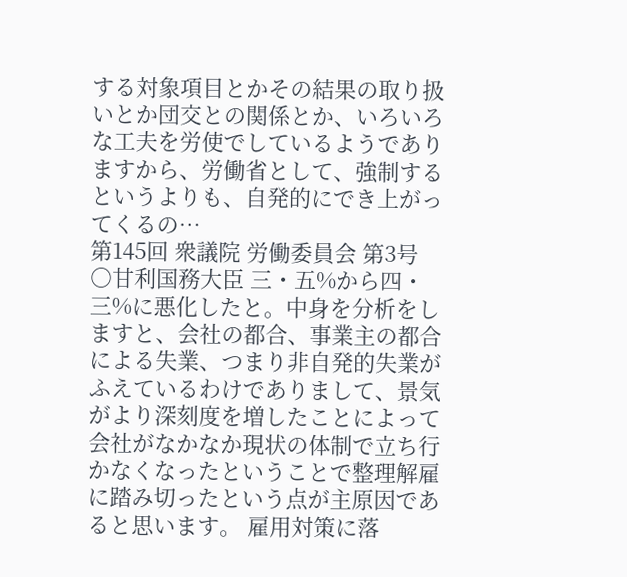する対象項目とかその結果の取り扱いとか団交との関係とか、いろいろな工夫を労使でしているようでありますから、労働省として、強制するというよりも、自発的にでき上がってくるの…
第145回 衆議院 労働委員会 第3号
○甘利国務大臣 三・五%から四・三%に悪化したと。中身を分析をしますと、会社の都合、事業主の都合による失業、つまり非自発的失業がふえているわけでありまして、景気がより深刻度を増したことによって会社がなかなか現状の体制で立ち行かなくなったということで整理解雇に踏み切ったという点が主原因であると思います。 雇用対策に落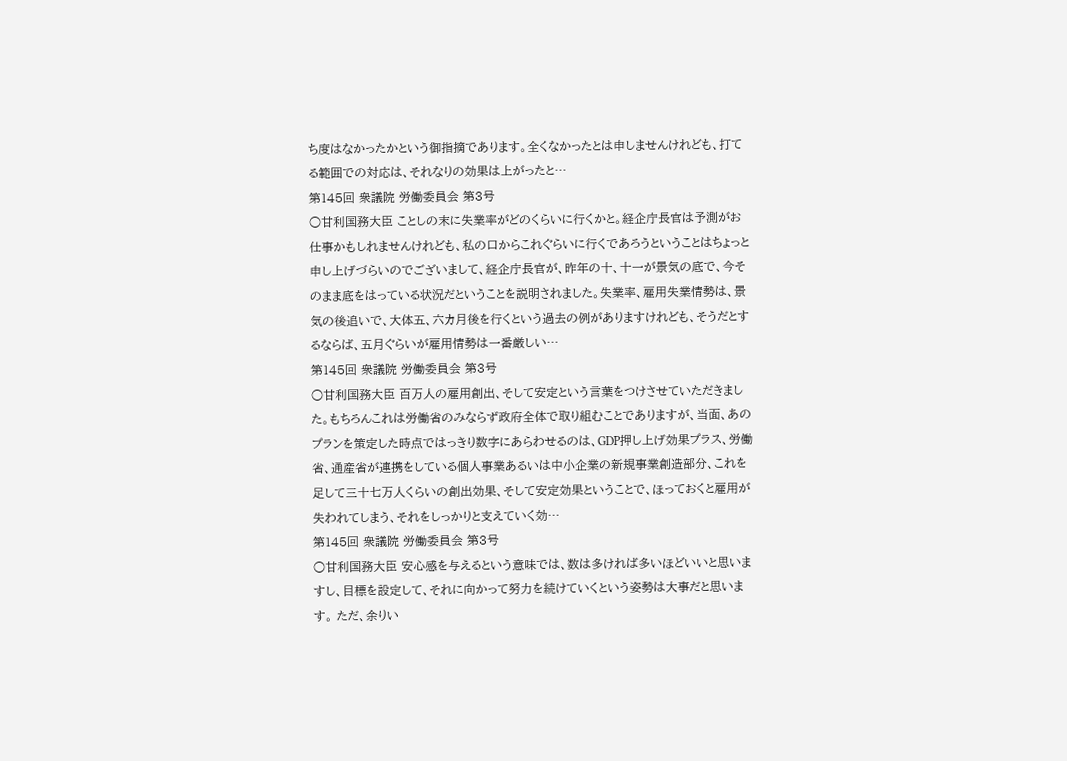ち度はなかったかという御指摘であります。全くなかったとは申しませんけれども、打てる範囲での対応は、それなりの効果は上がったと…
第145回 衆議院 労働委員会 第3号
○甘利国務大臣 ことしの末に失業率がどのくらいに行くかと。経企庁長官は予測がお仕事かもしれませんけれども、私の口からこれぐらいに行くであろうということはちょっと申し上げづらいのでございまして、経企庁長官が、昨年の十、十一が景気の底で、今そのまま底をはっている状況だということを説明されました。失業率、雇用失業情勢は、景気の後追いで、大体五、六カ月後を行くという過去の例がありますけれども、そうだとするならば、五月ぐらいが雇用情勢は一番厳しい…
第145回 衆議院 労働委員会 第3号
○甘利国務大臣 百万人の雇用創出、そして安定という言葉をつけさせていただきました。もちろんこれは労働省のみならず政府全体で取り組むことでありますが、当面、あのプランを策定した時点ではっきり数字にあらわせるのは、GDP押し上げ効果プラス、労働省、通産省が連携をしている個人事業あるいは中小企業の新規事業創造部分、これを足して三十七万人くらいの創出効果、そして安定効果ということで、ほっておくと雇用が失われてしまう、それをしっかりと支えていく効…
第145回 衆議院 労働委員会 第3号
○甘利国務大臣 安心感を与えるという意味では、数は多ければ多いほどいいと思いますし、目標を設定して、それに向かって努力を続けていくという姿勢は大事だと思います。 ただ、余りい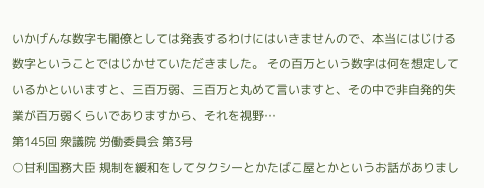いかげんな数字も閣僚としては発表するわけにはいきませんので、本当にはじける数字ということではじかせていただきました。 その百万という数字は何を想定しているかといいますと、三百万弱、三百万と丸めて言いますと、その中で非自発的失業が百万弱くらいでありますから、それを視野…
第145回 衆議院 労働委員会 第3号
○甘利国務大臣 規制を緩和をしてタクシーとかたばこ屋とかというお話がありまし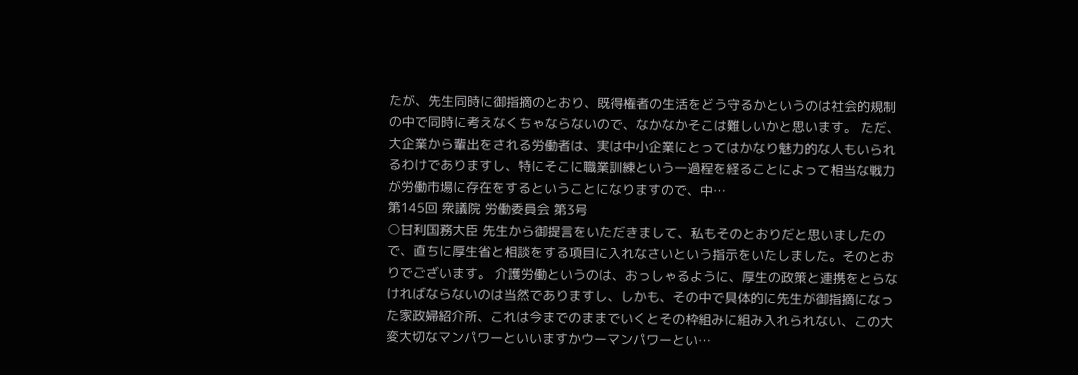たが、先生同時に御指摘のとおり、既得権者の生活をどう守るかというのは社会的規制の中で同時に考えなくちゃならないので、なかなかそこは難しいかと思います。 ただ、大企業から輩出をされる労働者は、実は中小企業にとってはかなり魅力的な人もいられるわけでありますし、特にそこに職業訓練という一過程を経ることによって相当な戦力が労働市場に存在をするということになりますので、中…
第145回 衆議院 労働委員会 第3号
○甘利国務大臣 先生から御提言をいただきまして、私もそのとおりだと思いましたので、直ちに厚生省と相談をする項目に入れなさいという指示をいたしました。そのとおりでございます。 介護労働というのは、おっしゃるように、厚生の政策と連携をとらなければならないのは当然でありますし、しかも、その中で具体的に先生が御指摘になった家政婦紹介所、これは今までのままでいくとその枠組みに組み入れられない、この大変大切なマンパワーといいますかウーマンパワーとい…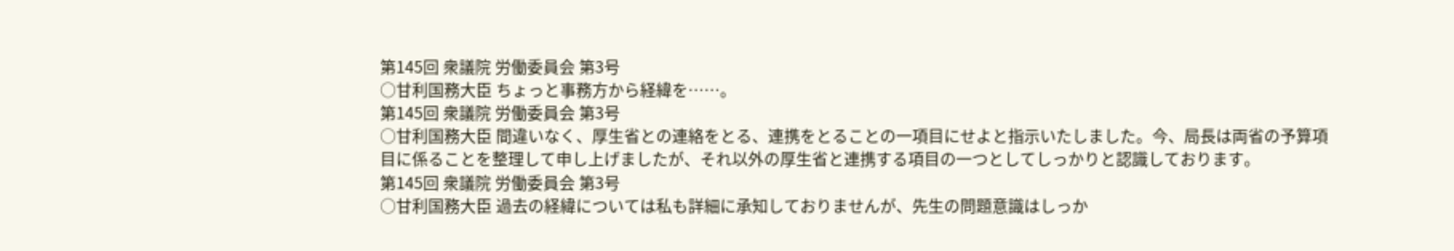第145回 衆議院 労働委員会 第3号
○甘利国務大臣 ちょっと事務方から経緯を……。
第145回 衆議院 労働委員会 第3号
○甘利国務大臣 間違いなく、厚生省との連絡をとる、連携をとることの一項目にせよと指示いたしました。今、局長は両省の予算項目に係ることを整理して申し上げましたが、それ以外の厚生省と連携する項目の一つとしてしっかりと認識しております。
第145回 衆議院 労働委員会 第3号
○甘利国務大臣 過去の経緯については私も詳細に承知しておりませんが、先生の問題意識はしっか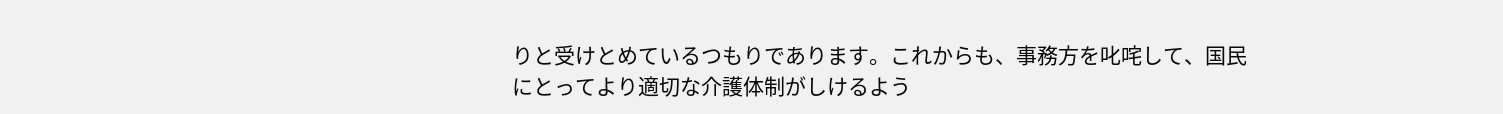りと受けとめているつもりであります。これからも、事務方を叱咤して、国民にとってより適切な介護体制がしけるよう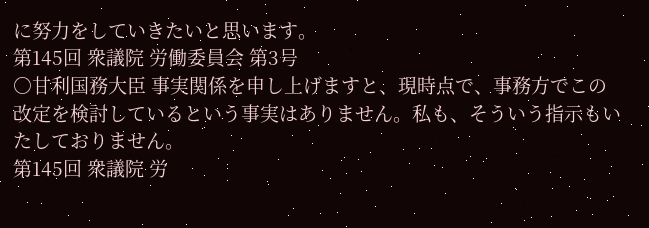に努力をしていきたいと思います。
第145回 衆議院 労働委員会 第3号
○甘利国務大臣 事実関係を申し上げますと、現時点で、事務方でこの改定を検討しているという事実はありません。私も、そういう指示もいたしておりません。
第145回 衆議院 労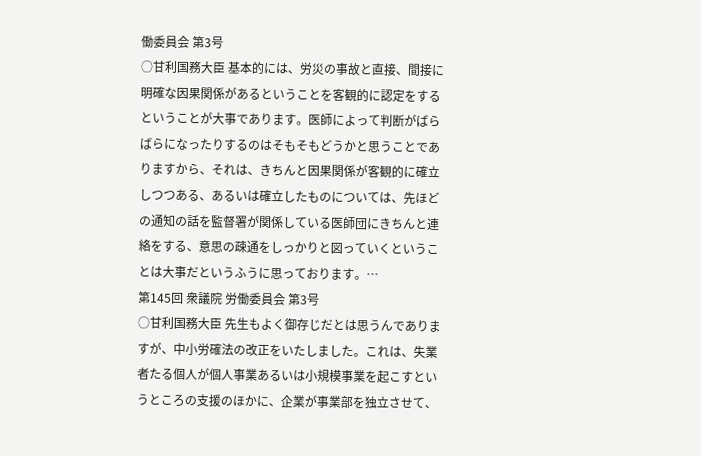働委員会 第3号
○甘利国務大臣 基本的には、労災の事故と直接、間接に明確な因果関係があるということを客観的に認定をするということが大事であります。医師によって判断がばらばらになったりするのはそもそもどうかと思うことでありますから、それは、きちんと因果関係が客観的に確立しつつある、あるいは確立したものについては、先ほどの通知の話を監督署が関係している医師団にきちんと連絡をする、意思の疎通をしっかりと図っていくということは大事だというふうに思っております。…
第145回 衆議院 労働委員会 第3号
○甘利国務大臣 先生もよく御存じだとは思うんでありますが、中小労確法の改正をいたしました。これは、失業者たる個人が個人事業あるいは小規模事業を起こすというところの支援のほかに、企業が事業部を独立させて、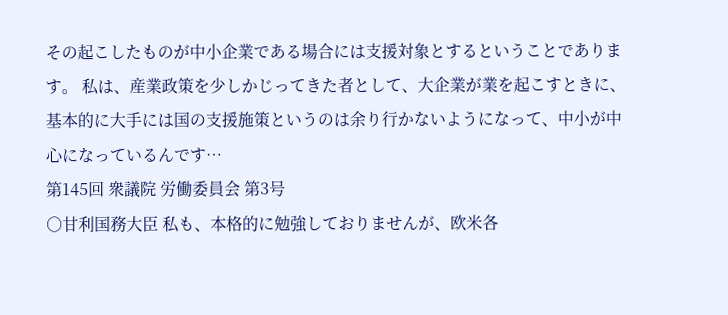その起こしたものが中小企業である場合には支援対象とするということであります。 私は、産業政策を少しかじってきた者として、大企業が業を起こすときに、基本的に大手には国の支援施策というのは余り行かないようになって、中小が中心になっているんです…
第145回 衆議院 労働委員会 第3号
○甘利国務大臣 私も、本格的に勉強しておりませんが、欧米各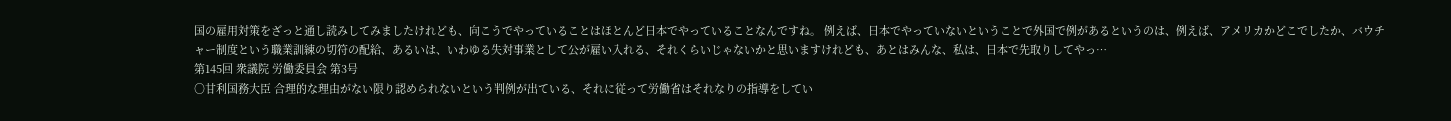国の雇用対策をざっと通し読みしてみましたけれども、向こうでやっていることはほとんど日本でやっていることなんですね。 例えば、日本でやっていないということで外国で例があるというのは、例えば、アメリカかどこでしたか、バウチャー制度という職業訓練の切符の配給、あるいは、いわゆる失対事業として公が雇い入れる、それくらいじゃないかと思いますけれども、あとはみんな、私は、日本で先取りしてやっ…
第145回 衆議院 労働委員会 第3号
○甘利国務大臣 合理的な理由がない限り認められないという判例が出ている、それに従って労働省はそれなりの指導をしてい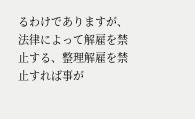るわけでありますが、法律によって解雇を禁止する、整理解雇を禁止すれば事が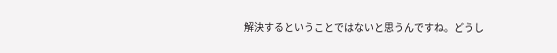解決するということではないと思うんですね。どうし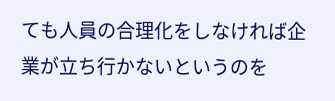ても人員の合理化をしなければ企業が立ち行かないというのを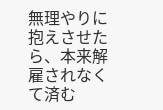無理やりに抱えさせたら、本来解雇されなくて済む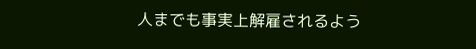人までも事実上解雇されるよう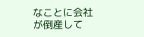なことに会社が倒産して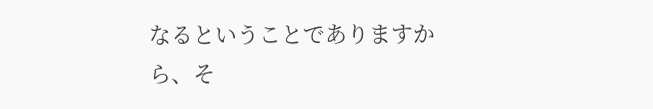なるということでありますから、そ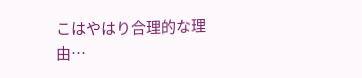こはやはり合理的な理由…